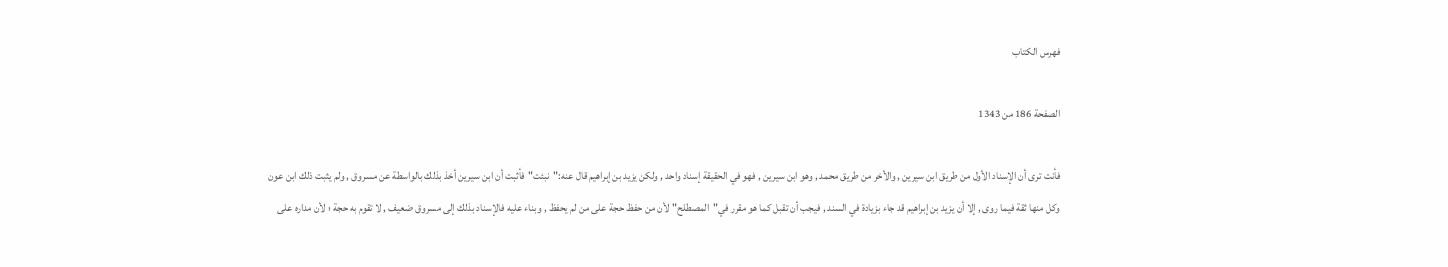فهرس الكتاب

الصفحة 186 من 1343

فأنت ترى أن الإسناد الأول من طريق ابن سيرين , والأخر من طريق محمد , وهو ابن سيرين , فهو في الحقيقة إسناد واحد , ولكن يزيد بن إبراهيم قال عنه:"نبئت"فأثبت أن ابن سيرين أخذ بذلك بالواسطة عن مسروق , ولم يثبت ذلك ابن عون وكل منها ثقة فيما روى , إلا أن يزيد بن إبراهيم قد جاء بزيادة في السند , فيجب أن تقبل كما هو مقرر في"المصطلح"لأن من حفظ حجة على من لم يحفظ , وبناء عليه فالإسناد بذلك إلى مسروق ضعيف , لا تقوم به حجة ؛ لأن مداره على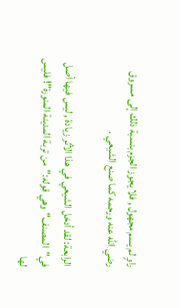راوٍ لم يسم مجهول , فلا يجوز الجزم بنسبة ذلك إلى مسروق رضي الله عنه ورحمه كما صنع الشيعي .

الرابعة: لقد أدخل الشيعي في هذا الأثر زيادة , ليس فيها أصل في"المصنف"وهي قوله:"من تربة المدينة المنورة"! فليس لها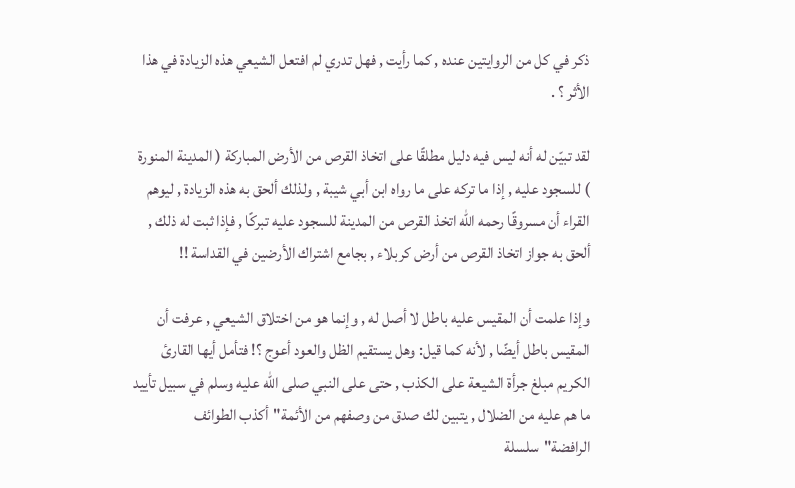ذكر في كل من الروايتين عنده , كما رأيت , فهل تدري لم افتعل الشيعي هذه الزيادة في هذا الأثر ؟ .

لقد تبيّن له أنه ليس فيه دليل مطلقًا على اتخاذ القرص من الأرض المباركة ( المدينة المنورة ) للسجود عليه , إذا ما تركه على ما رواه ابن أبي شيبة , ولذلك ألحق به هذه الزيادة , ليوهم القراء أن مسروقًا رحمه الله اتخذ القرص من المدينة للسجود عليه تبركًا , فإذا ثبت له ذلك , ألحق به جواز اتخاذ القرص من أرض كربلاء , بجامع اشتراك الأرضين في القداسة !!

وإذا علمت أن المقيس عليه باطل لا أصل له , وإنما هو من اختلاق الشيعي , عرفت أن المقيس باطل أيضًا , لأنه كما قيل: وهل يستقيم الظل والعود أعوج ؟! فتأمل أيها القارئ الكريم مبلغ جرأة الشيعة على الكذب , حتى على النبي صلى الله عليه وسلم في سبيل تأييد ما هم عليه من الضلال , يتبين لك صدق من وصفهم من الأئمة"أكذب الطوائف الرافضة"سلسلة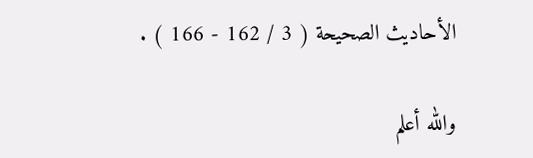الأحاديث الصحيحة ( 3 / 162 - 166 ) .

والله أعلم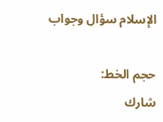الإسلام سؤال وجواب

حجم الخط:
شارك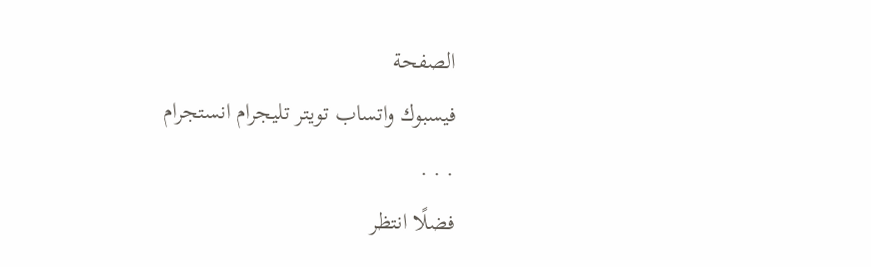الصفحة
فيسبوك واتساب تويتر تليجرام انستجرام
. . .
فضلًا انتظر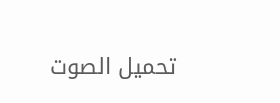تحميل الصوت